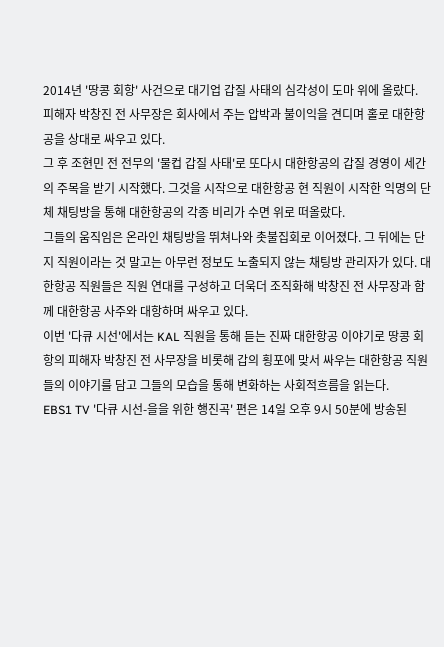2014년 '땅콩 회항' 사건으로 대기업 갑질 사태의 심각성이 도마 위에 올랐다. 피해자 박창진 전 사무장은 회사에서 주는 압박과 불이익을 견디며 홀로 대한항공을 상대로 싸우고 있다.
그 후 조현민 전 전무의 '물컵 갑질 사태'로 또다시 대한항공의 갑질 경영이 세간의 주목을 받기 시작했다. 그것을 시작으로 대한항공 현 직원이 시작한 익명의 단체 채팅방을 통해 대한항공의 각종 비리가 수면 위로 떠올랐다.
그들의 움직임은 온라인 채팅방을 뛰쳐나와 촛불집회로 이어졌다. 그 뒤에는 단지 직원이라는 것 말고는 아무런 정보도 노출되지 않는 채팅방 관리자가 있다. 대한항공 직원들은 직원 연대를 구성하고 더욱더 조직화해 박창진 전 사무장과 함께 대한항공 사주와 대항하며 싸우고 있다.
이번 '다큐 시선'에서는 KAL 직원을 통해 듣는 진짜 대한항공 이야기로 땅콩 회항의 피해자 박창진 전 사무장을 비롯해 갑의 횡포에 맞서 싸우는 대한항공 직원들의 이야기를 담고 그들의 모습을 통해 변화하는 사회적흐름을 읽는다.
EBS1 TV '다큐 시선-을을 위한 행진곡' 편은 14일 오후 9시 50분에 방송된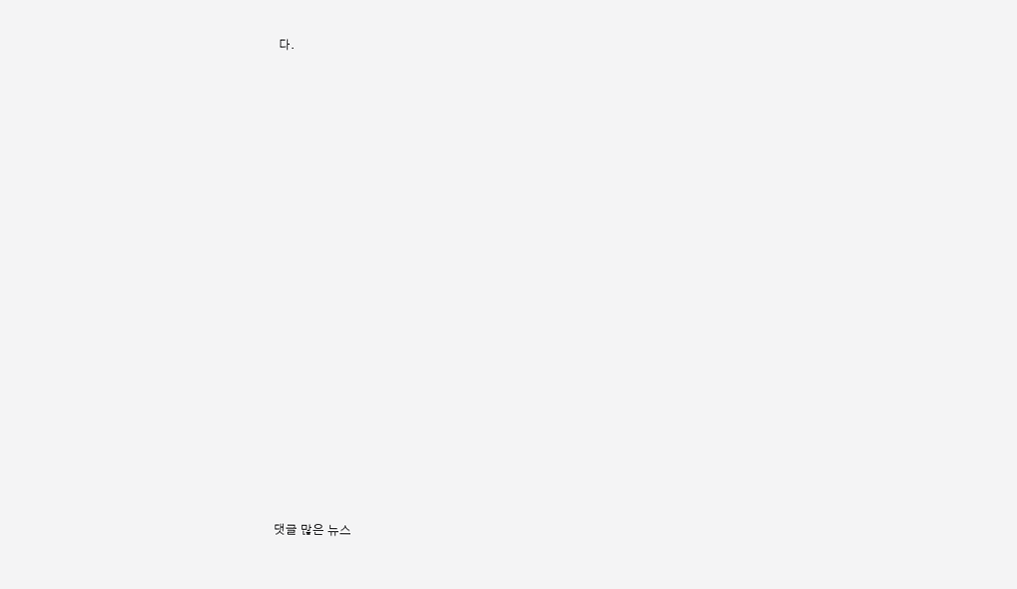다.





























댓글 많은 뉴스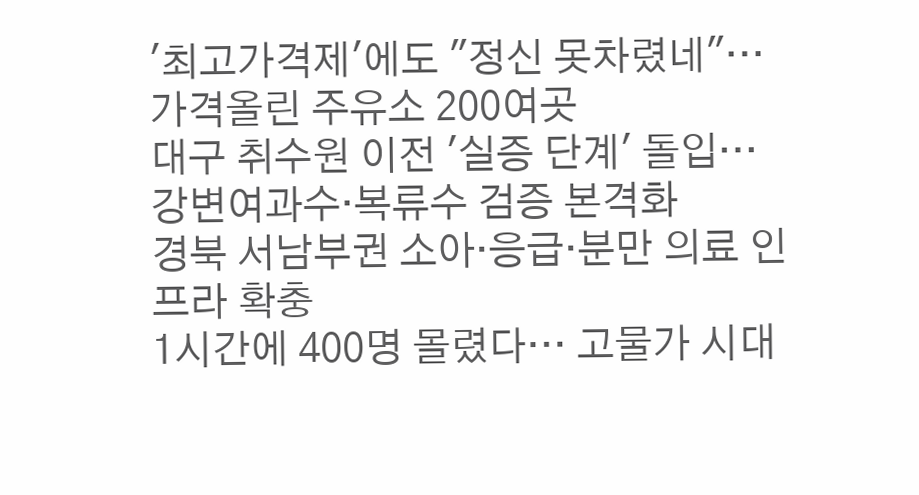'최고가격제'에도 "정신 못차렸네"…가격올린 주유소 200여곳
대구 취수원 이전 '실증 단계' 돌입…강변여과수·복류수 검증 본격화
경북 서남부권 소아·응급·분만 의료 인프라 확충
1시간에 400명 몰렸다… 고물가 시대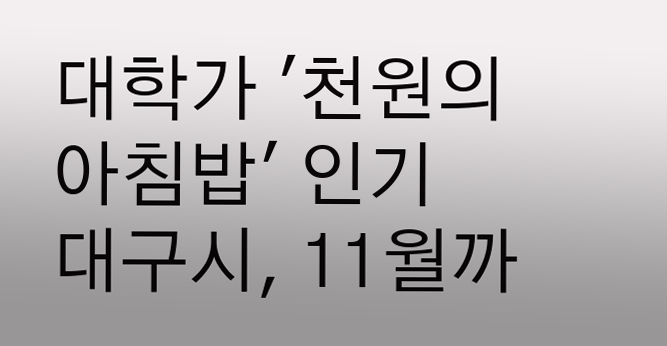대학가 '천원의 아침밥' 인기
대구시, 11월까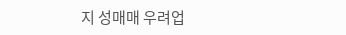지 성매매 우려업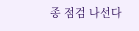종 점검 나선다